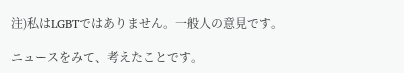注)私はLGBTではありません。一般人の意見です。

ニュースをみて、考えたことです。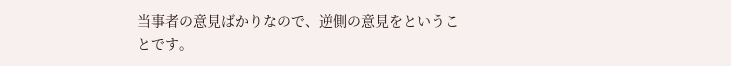当事者の意見ばかりなので、逆側の意見をということです。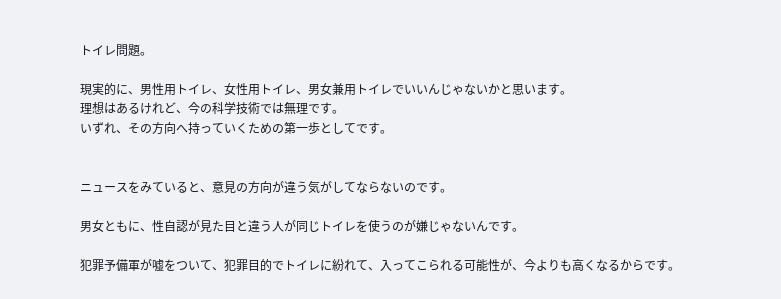トイレ問題。

現実的に、男性用トイレ、女性用トイレ、男女兼用トイレでいいんじゃないかと思います。
理想はあるけれど、今の科学技術では無理です。
いずれ、その方向へ持っていくための第一歩としてです。


ニュースをみていると、意見の方向が違う気がしてならないのです。

男女ともに、性自認が見た目と違う人が同じトイレを使うのが嫌じゃないんです。

犯罪予備軍が嘘をついて、犯罪目的でトイレに紛れて、入ってこられる可能性が、今よりも高くなるからです。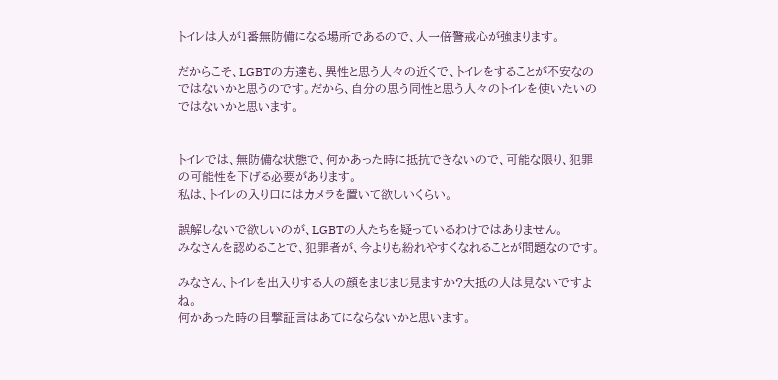トイレは人が1番無防備になる場所であるので、人一倍警戒心が強まります。

だからこそ、LGBTの方達も、異性と思う人々の近くで、トイレをすることが不安なのではないかと思うのです。だから、自分の思う同性と思う人々のトイレを使いたいのではないかと思います。


トイレでは、無防備な状態で、何かあった時に抵抗できないので、可能な限り、犯罪の可能性を下げる必要があります。
私は、トイレの入り口にはカメラを置いて欲しいくらい。

誤解しないで欲しいのが、LGBTの人たちを疑っているわけではありません。
みなさんを認めることで、犯罪者が、今よりも紛れやすくなれることが問題なのです。

みなさん、トイレを出入りする人の顔をまじまじ見ますか?大抵の人は見ないですよね。
何かあった時の目撃証言はあてにならないかと思います。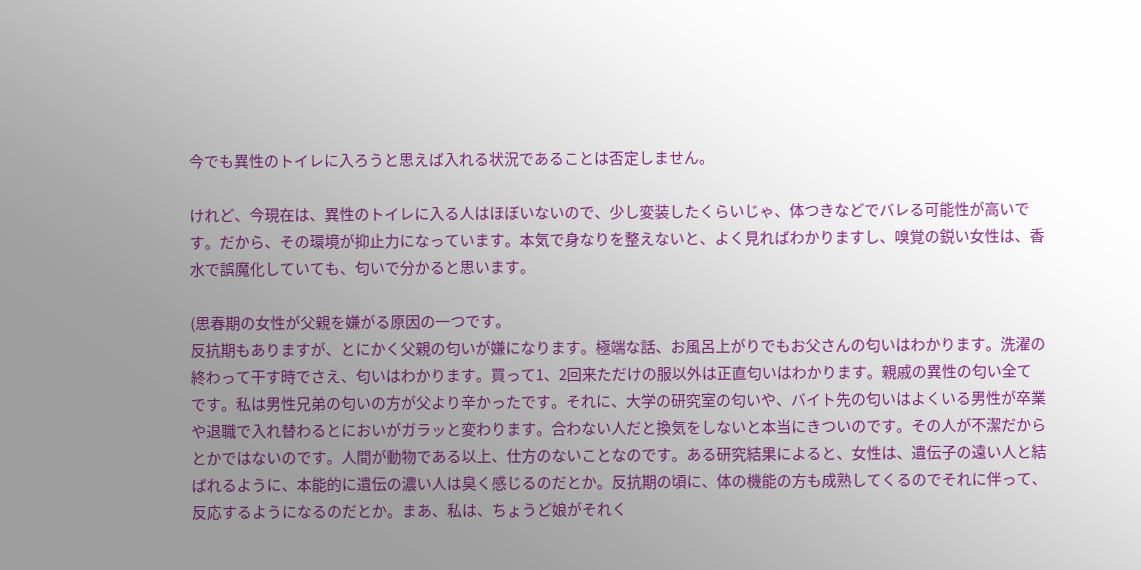今でも異性のトイレに入ろうと思えば入れる状況であることは否定しません。

けれど、今現在は、異性のトイレに入る人はほぼいないので、少し変装したくらいじゃ、体つきなどでバレる可能性が高いです。だから、その環境が抑止力になっています。本気で身なりを整えないと、よく見ればわかりますし、嗅覚の鋭い女性は、香水で誤魔化していても、匂いで分かると思います。

(思春期の女性が父親を嫌がる原因の一つです。
反抗期もありますが、とにかく父親の匂いが嫌になります。極端な話、お風呂上がりでもお父さんの匂いはわかります。洗濯の終わって干す時でさえ、匂いはわかります。買って1、2回来ただけの服以外は正直匂いはわかります。親戚の異性の匂い全てです。私は男性兄弟の匂いの方が父より辛かったです。それに、大学の研究室の匂いや、バイト先の匂いはよくいる男性が卒業や退職で入れ替わるとにおいがガラッと変わります。合わない人だと換気をしないと本当にきついのです。その人が不潔だからとかではないのです。人間が動物である以上、仕方のないことなのです。ある研究結果によると、女性は、遺伝子の遠い人と結ばれるように、本能的に遺伝の濃い人は臭く感じるのだとか。反抗期の頃に、体の機能の方も成熟してくるのでそれに伴って、反応するようになるのだとか。まあ、私は、ちょうど娘がそれく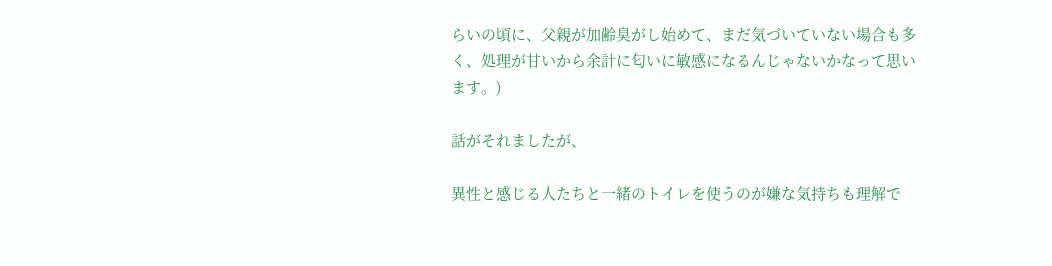らいの頃に、父親が加齢臭がし始めて、まだ気づいていない場合も多く、処理が甘いから余計に匂いに敏感になるんじゃないかなって思います。)

話がそれましたが、

異性と感じる人たちと一緒のトイレを使うのが嫌な気持ちも理解で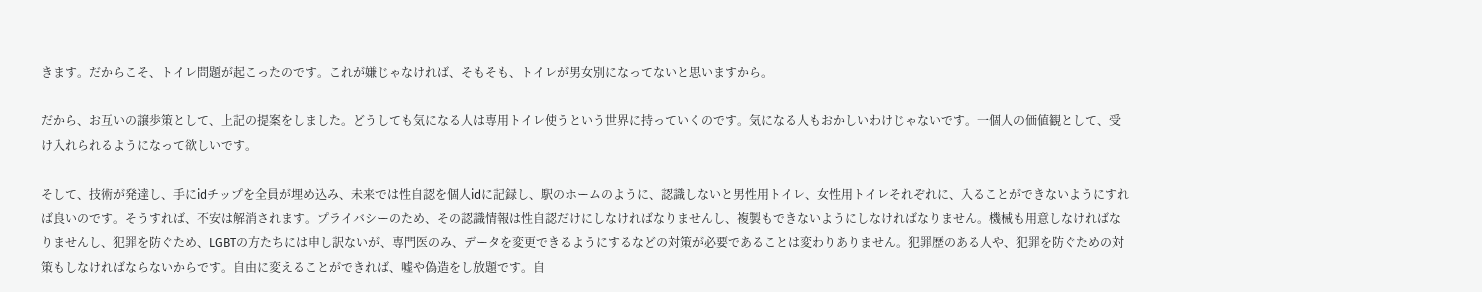きます。だからこそ、トイレ問題が起こったのです。これが嫌じゃなければ、そもそも、トイレが男女別になってないと思いますから。

だから、お互いの譲歩策として、上記の提案をしました。どうしても気になる人は専用トイレ使うという世界に持っていくのです。気になる人もおかしいわけじゃないです。一個人の価値観として、受け入れられるようになって欲しいです。

そして、技術が発達し、手にidチップを全員が埋め込み、未来では性自認を個人idに記録し、駅のホームのように、認識しないと男性用トイレ、女性用トイレそれぞれに、入ることができないようにすれば良いのです。そうすれば、不安は解消されます。プライバシーのため、その認識情報は性自認だけにしなければなりませんし、複製もできないようにしなければなりません。機械も用意しなければなりませんし、犯罪を防ぐため、LGBTの方たちには申し訳ないが、専門医のみ、データを変更できるようにするなどの対策が必要であることは変わりありません。犯罪歴のある人や、犯罪を防ぐための対策もしなければならないからです。自由に変えることができれば、嘘や偽造をし放題です。自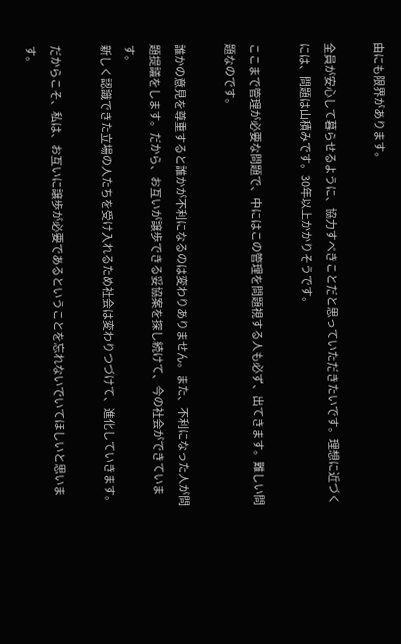由にも限界があります。

全員が安心して暮らせるように、協力すべきことだと思っていただきたいです。理想に近づくには、問題は山積みです。30年以上かかりそうです。

ここまで管理が必要な問題で、中にはこの管理を問題視する人も必ず、出てきます。難しい問題なのです。

誰かの意見を尊重すると誰かが不利になるのは変わりありません。また、不利になった人が問題提議をします。だから、お互いが譲歩できる妥協案を探し続けて、今の社会ができています。
新しく認識できた立場の人たちを受け入れるため社会は変わりつづけて、進化していきます。

だからこそ、私は、お互いに譲歩が必要であるということを忘れないでいてほしいと思います。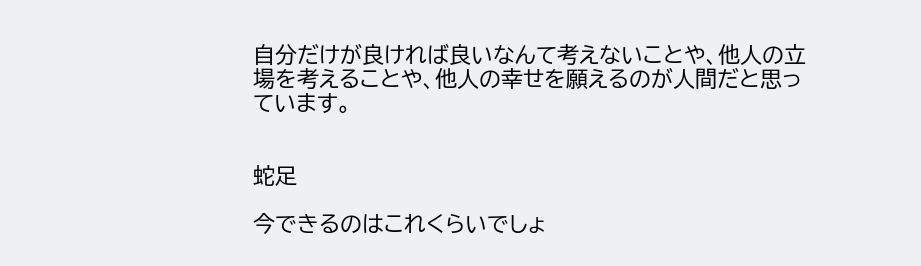自分だけが良ければ良いなんて考えないことや、他人の立場を考えることや、他人の幸せを願えるのが人間だと思っています。


蛇足

今できるのはこれくらいでしょ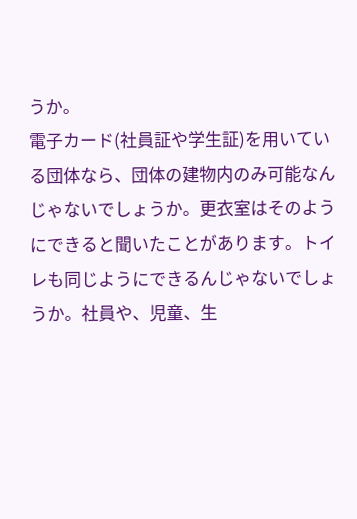うか。
電子カード(社員証や学生証)を用いている団体なら、団体の建物内のみ可能なんじゃないでしょうか。更衣室はそのようにできると聞いたことがあります。トイレも同じようにできるんじゃないでしょうか。社員や、児童、生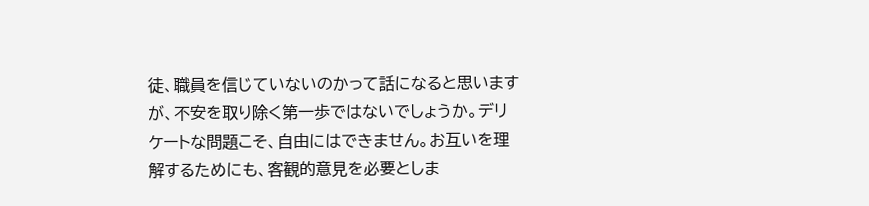徒、職員を信じていないのかって話になると思いますが、不安を取り除く第一歩ではないでしょうか。デリケートな問題こそ、自由にはできません。お互いを理解するためにも、客観的意見を必要としま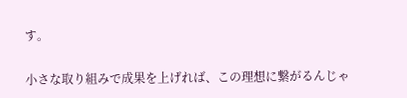す。

小さな取り組みで成果を上げれば、この理想に繋がるんじゃ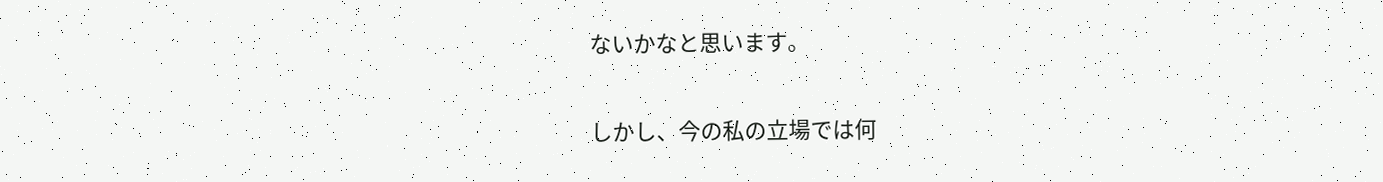ないかなと思います。

しかし、今の私の立場では何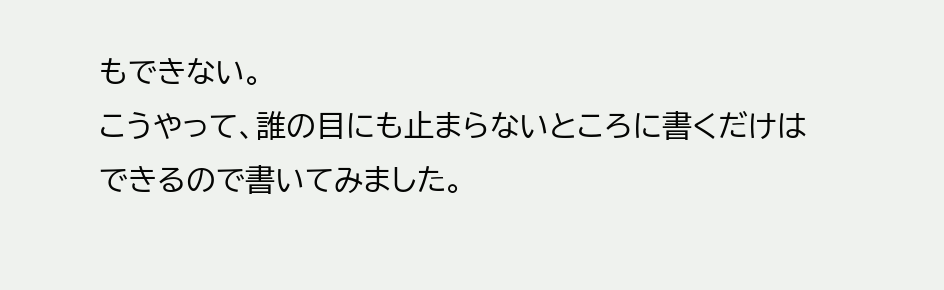もできない。
こうやって、誰の目にも止まらないところに書くだけはできるので書いてみました。